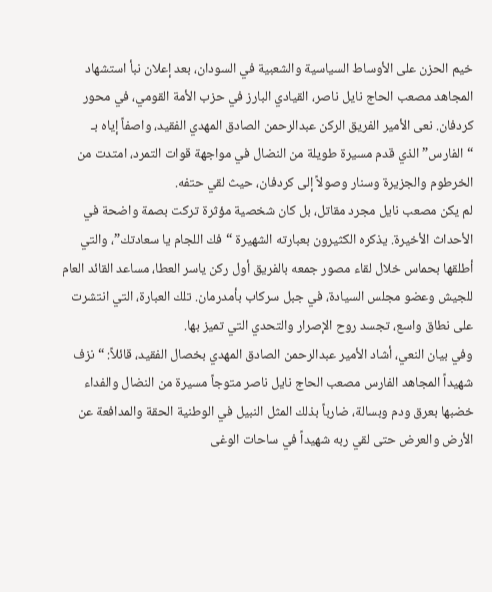خيم الحزن على الأوساط السياسية والشعبية في السودان، بعد إعلان نبأ استشهاد المجاهد مصعب الحاج نايل ناصر، القيادي البارز في حزب الأمة القومي، في محور كردفان. نعى الأمير الفريق الركن عبدالرحمن الصادق المهدي الفقيد، واصفاً إياه بـ “الفارس” الذي قدم مسيرة طويلة من النضال في مواجهة قوات التمرد، امتدت من الخرطوم والجزيرة وسنار وصولاً إلى كردفان، حيث لقي حتفه.
لم يكن مصعب نايل مجرد مقاتل، بل كان شخصية مؤثرة تركت بصمة واضحة في الأحداث الأخيرة. يذكره الكثيرون بعبارته الشهيرة “فك اللجام يا سعادتك”، والتي أطلقها بحماس خلال لقاء مصور جمعه بالفريق أول ركن ياسر العطا، مساعد القائد العام للجيش وعضو مجلس السيادة، في جبل سركاب بأمدرمان. تلك العبارة، التي انتشرت على نطاق واسع، تجسد روح الإصرار والتحدي التي تميز بها.
وفي بيان النعي، أشاد الأمير عبدالرحمن الصادق المهدي بخصال الفقيد، قائلاً: “نزف شهيداً المجاهد الفارس مصعب الحاج نايل ناصر متوجاً مسيرة من النضال والفداء خضبها بعرق ودم وبسالة، ضارباً بذلك المثل النبيل في الوطنية الحقة والمدافعة عن الأرض والعرض حتى لقي ربه شهيداً في ساحات الوغى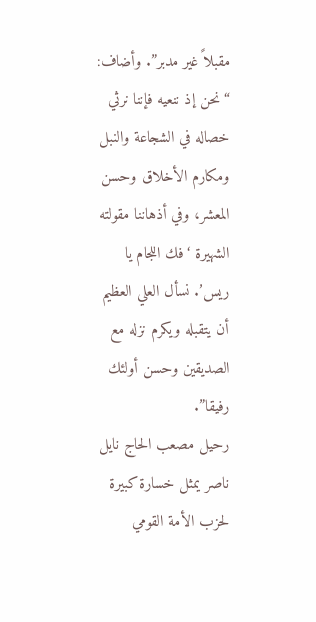مقبلاً غير مدبر”. وأضاف: “نحن إذ ننعيه فإننا نرثي خصاله في الشجاعة والنبل ومكارم الأخلاق وحسن المعشر، وفي أذهاننا مقولته الشهيرة ‘فك اللجام يا ريس’. نسأل العلي العظيم أن يتقبله ويكرم نزله مع الصديقين وحسن أولئك رفيقا”.
رحيل مصعب الحاج نايل ناصر يمثل خسارة كبيرة لحزب الأمة القومي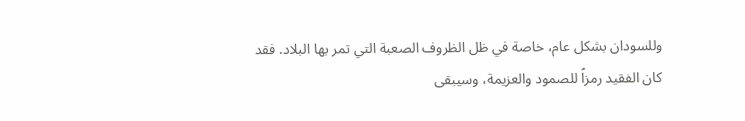وللسودان بشكل عام، خاصة في ظل الظروف الصعبة التي تمر بها البلاد. فقد كان الفقيد رمزاً للصمود والعزيمة، وسيبقى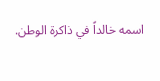اسمه خالداً في ذاكرة الوطن.